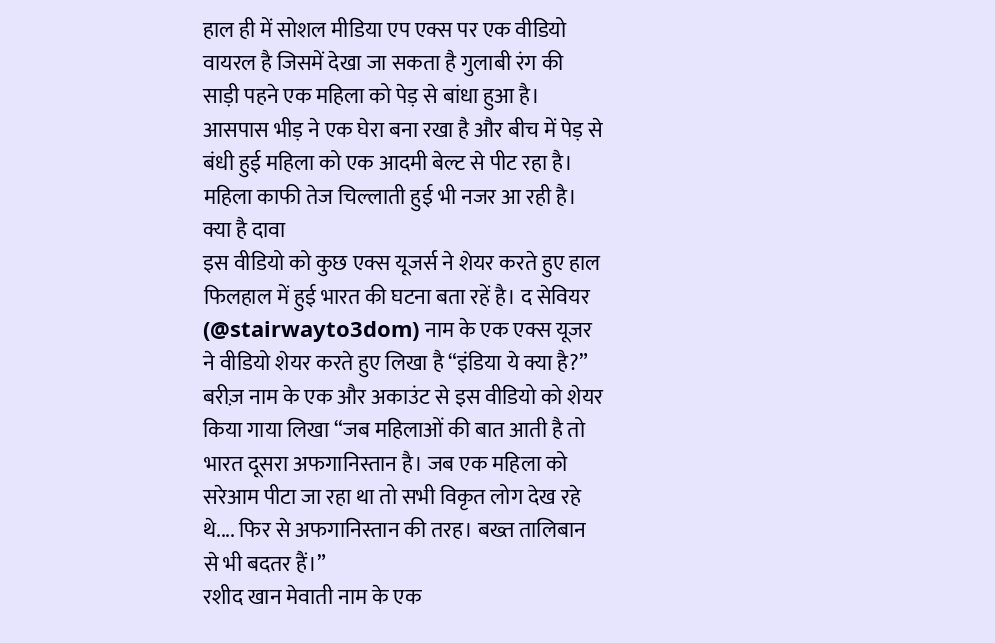हाल ही में सोशल मीडिया एप एक्स पर एक वीडियो वायरल है जिसमें देखा जा सकता है गुलाबी रंग की साड़ी पहने एक महिला को पेड़ से बांधा हुआ है। आसपास भीड़ ने एक घेरा बना रखा है और बीच में पेड़ से बंधी हुई महिला को एक आदमी बेल्ट से पीट रहा है। महिला काफी तेज चिल्लाती हुई भी नजर आ रही है।
क्या है दावा
इस वीडियो को कुछ एक्स यूजर्स ने शेयर करते हुए हाल फिलहाल में हुई भारत की घटना बता रहें है। द सेवियर (@stairwayto3dom) नाम के एक एक्स यूजर ने वीडियो शेयर करते हुए लिखा है “इंडिया ये क्या है?”
बरीज़ नाम के एक और अकाउंट से इस वीडियो को शेयर किया गाया लिखा “जब महिलाओं की बात आती है तो भारत दूसरा अफगानिस्तान है। जब एक महिला को सरेआम पीटा जा रहा था तो सभी विकृत लोग देख रहे थे.... फिर से अफगानिस्तान की तरह। बख्त तालिबान से भी बदतर हैं।”
रशीद खान मेवाती नाम के एक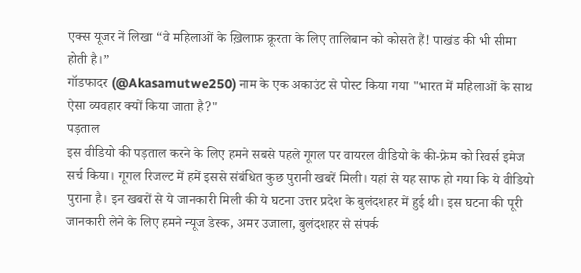एक्स यूजर नें लिखा “वे महिलाओं के ख़िलाफ़ क्रूरता के लिए तालिबान को कोसते हैं! पाखंड की भी सीमा होती है।”
गॉडफादर (@Akasamutwe250) नाम के एक अकाउंट से पोस्ट किया गया "भारत में महिलाओं के साथ ऐसा व्यवहार क्यों किया जाता है?"
पड़ताल
इस वीडियो की पड़ताल करने के लिए हमने सबसे पहले गूगल पर वायरल वीडियो के की-फ्रेम को रिवर्स इमेज सर्च किया। गूगल रिजल्ट में हमें इससे संबंधित कुछ पुरानी खबरें मिली। यहां से यह साफ हो गया कि ये वीडियो पुराना है। इन खबरों से ये जानकारी मिली की ये घटना उत्तर प्रदेश के बुलंदशहर में हुई थी। इस घटना की पूरी जानकारी लेने के लिए हमने न्यूज डेस्क, अमर उजाला, बुलंदशहर से संपर्क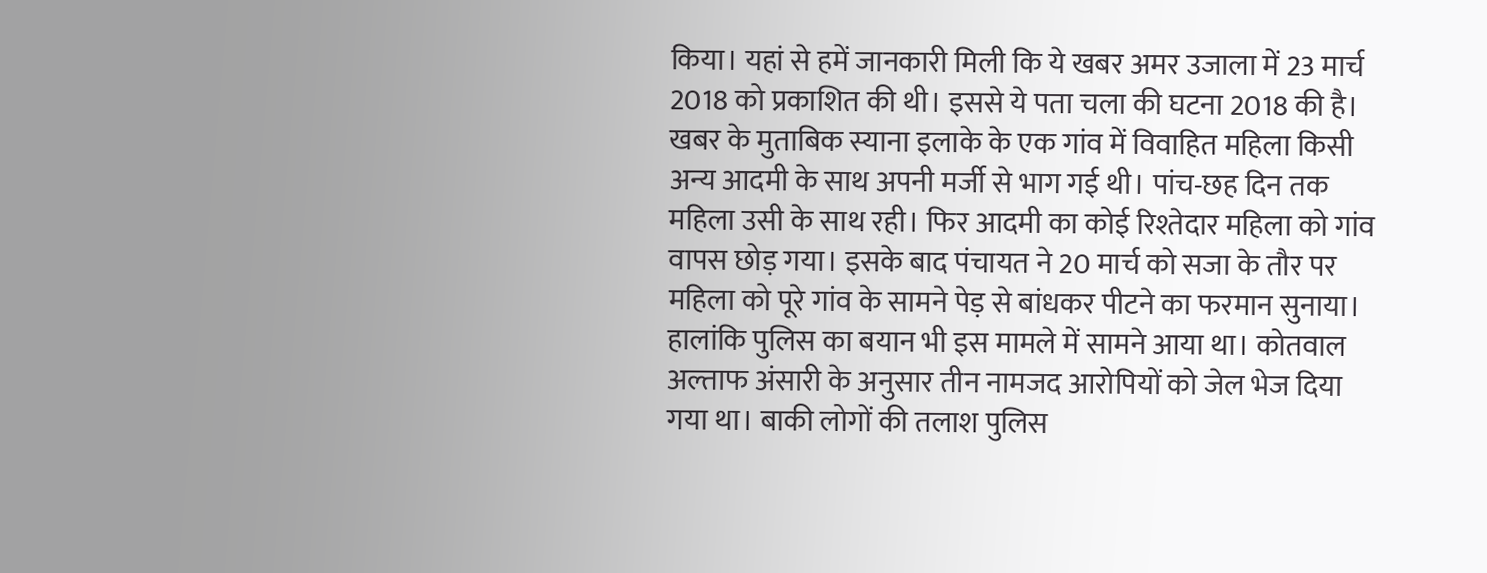किया। यहां से हमें जानकारी मिली कि ये खबर अमर उजाला में 23 मार्च 2018 को प्रकाशित की थी। इससे ये पता चला की घटना 2018 की है।
खबर के मुताबिक स्याना इलाके के एक गांव में विवाहित महिला किसी अन्य आदमी के साथ अपनी मर्जी से भाग गई थी। पांच-छह दिन तक महिला उसी के साथ रही। फिर आदमी का कोई रिश्तेदार महिला को गांव वापस छोड़ गया। इसके बाद पंचायत ने 20 मार्च को सजा के तौर पर महिला को पूरे गांव के सामने पेड़ से बांधकर पीटने का फरमान सुनाया। हालांकि पुलिस का बयान भी इस मामले में सामने आया था। कोतवाल अल्ताफ अंसारी के अनुसार तीन नामजद आरोपियों को जेल भेज दिया गया था। बाकी लोगों की तलाश पुलिस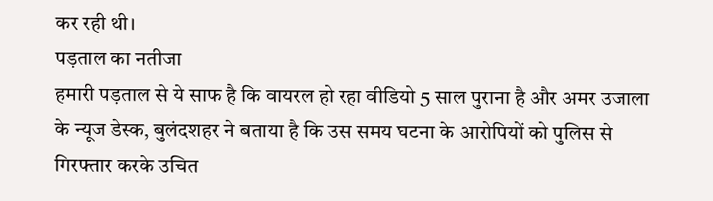कर रही थी।
पड़ताल का नतीजा
हमारी पड़ताल से ये साफ है कि वायरल हो रहा वीडियो 5 साल पुराना है और अमर उजाला के न्यूज डेस्क, बुलंदशहर ने बताया है कि उस समय घटना के आरोपियों को पुलिस से गिरफ्तार करके उचित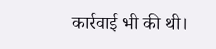कार्रवाई भी की थी।